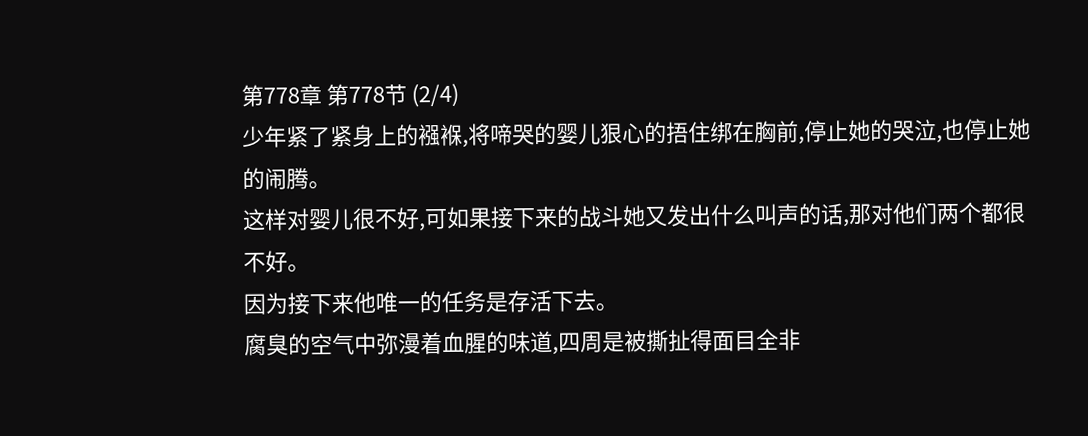第778章 第778节 (2/4)
少年紧了紧身上的襁褓,将啼哭的婴儿狠心的捂住绑在胸前,停止她的哭泣,也停止她的闹腾。
这样对婴儿很不好,可如果接下来的战斗她又发出什么叫声的话,那对他们两个都很不好。
因为接下来他唯一的任务是存活下去。
腐臭的空气中弥漫着血腥的味道,四周是被撕扯得面目全非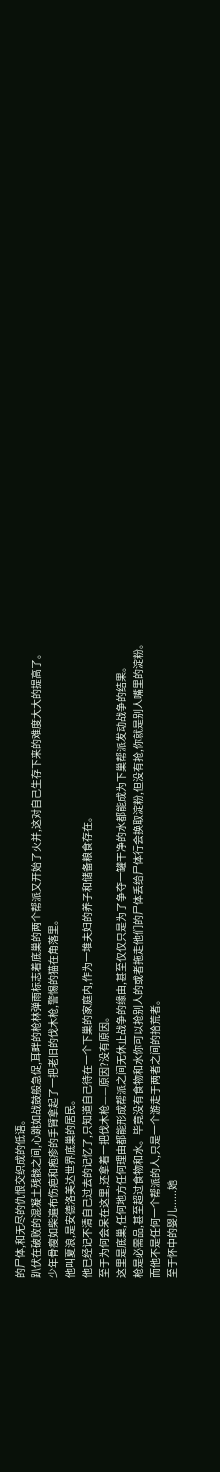的尸体,和无尽的仇恨交织成的低语。
趴伏在破败的混凝土残骸之间,心跳如战鼓般急促,耳畔的枪林弹雨标志着底巢的两个帮派又开始了火并,这对自己生存下来的难度大大的提高了。
少年骨瘦如柴遍布伤疤和疱疹的手臂拿起了一把老旧的伐木枪,警惕的猫在角落里。
他叫夏浪,是安德洛美达世界底巢的居民。
他已经记不清自己过去的记忆了,只知道自己待在一个下巢的家庭内,作为一堆夫妇的养子和储备粮食存在。
至于为何会呆在这里,还拿着一把伐木枪——原因?没有原因。
这里是底巢,任何地方任何理由都能形成帮派之间无休止战争的缘由,甚至仅仅只是为了争夺一罐干净的水都能成为下巢帮派发动战争的结果。
枪是必需品,甚至超过食物和水。毕竟没有食物和水你可以抢别人的或者拖走他们的尸体丢给尸体行会换取淀粉,但没有抢,你就是别人嘴里的淀粉。
而他不是任何一个帮派的人,只是一个游走于两者之间的拾荒者。
至于怀中的婴儿......她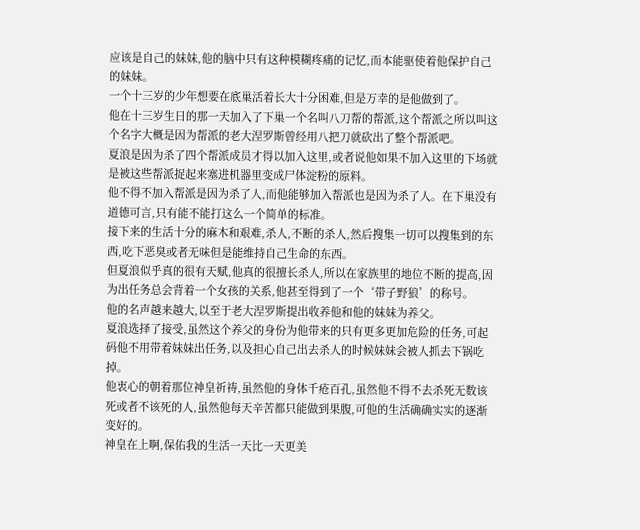应该是自己的妹妹,他的脑中只有这种模糊疼痛的记忆,而本能驱使着他保护自己的妹妹。
一个十三岁的少年想要在底巢活着长大十分困难,但是万幸的是他做到了。
他在十三岁生日的那一天加入了下巢一个名叫八刀帮的帮派,这个帮派之所以叫这个名字大概是因为帮派的老大涅罗斯曾经用八把刀就砍出了整个帮派吧。
夏浪是因为杀了四个帮派成员才得以加入这里,或者说他如果不加入这里的下场就是被这些帮派捉起来塞进机器里变成尸体淀粉的原料。
他不得不加入帮派是因为杀了人,而他能够加入帮派也是因为杀了人。在下巢没有道德可言,只有能不能打这么一个简单的标准。
接下来的生活十分的麻木和艰难,杀人,不断的杀人,然后搜集一切可以搜集到的东西,吃下恶臭或者无味但是能维持自己生命的东西。
但夏浪似乎真的很有天赋,他真的很擅长杀人,所以在家族里的地位不断的提高,因为出任务总会背着一个女孩的关系,他甚至得到了一个‘带子野狼’的称号。
他的名声越来越大,以至于老大涅罗斯提出收养他和他的妹妹为养父。
夏浪选择了接受,虽然这个养父的身份为他带来的只有更多更加危险的任务,可起码他不用带着妹妹出任务,以及担心自己出去杀人的时候妹妹会被人抓去下锅吃掉。
他衷心的朝着那位神皇祈祷,虽然他的身体千疮百孔,虽然他不得不去杀死无数该死或者不该死的人,虽然他每天辛苦都只能做到果腹,可他的生活确确实实的逐渐变好的。
神皇在上啊,保佑我的生活一天比一天更美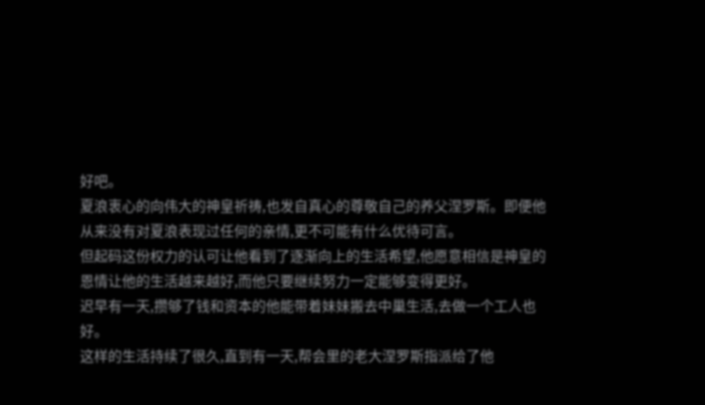好吧。
夏浪衷心的向伟大的神皇祈祷,也发自真心的尊敬自己的养父涅罗斯。即便他从来没有对夏浪表现过任何的亲情,更不可能有什么优待可言。
但起码这份权力的认可让他看到了逐渐向上的生活希望,他愿意相信是神皇的恩情让他的生活越来越好,而他只要继续努力一定能够变得更好。
迟早有一天,攒够了钱和资本的他能带着妹妹搬去中巢生活,去做一个工人也好。
这样的生活持续了很久,直到有一天,帮会里的老大涅罗斯指派给了他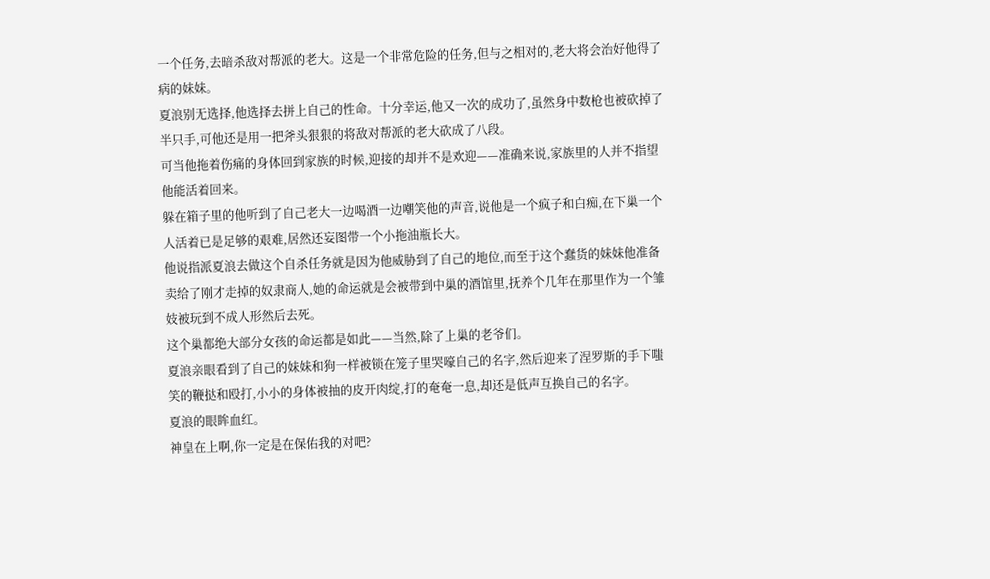一个任务,去暗杀敌对帮派的老大。这是一个非常危险的任务,但与之相对的,老大将会治好他得了病的妹妹。
夏浪别无选择,他选择去拼上自己的性命。十分幸运,他又一次的成功了,虽然身中数枪也被砍掉了半只手,可他还是用一把斧头狠狠的将敌对帮派的老大砍成了八段。
可当他拖着伤痛的身体回到家族的时候,迎接的却并不是欢迎——准确来说,家族里的人并不指望他能活着回来。
躲在箱子里的他听到了自己老大一边喝酒一边嘲笑他的声音,说他是一个疯子和白痴,在下巢一个人活着已是足够的艰难,居然还妄图带一个小拖油瓶长大。
他说指派夏浪去做这个自杀任务就是因为他威胁到了自己的地位,而至于这个蠢货的妹妹他准备卖给了刚才走掉的奴隶商人,她的命运就是会被带到中巢的酒馆里,抚养个几年在那里作为一个雏妓被玩到不成人形然后去死。
这个巢都绝大部分女孩的命运都是如此——当然,除了上巢的老爷们。
夏浪亲眼看到了自己的妹妹和狗一样被锁在笼子里哭嚎自己的名字,然后迎来了涅罗斯的手下嗤笑的鞭挞和殴打,小小的身体被抽的皮开肉绽,打的奄奄一息,却还是低声互换自己的名字。
夏浪的眼眸血红。
神皇在上啊,你一定是在保佑我的对吧?